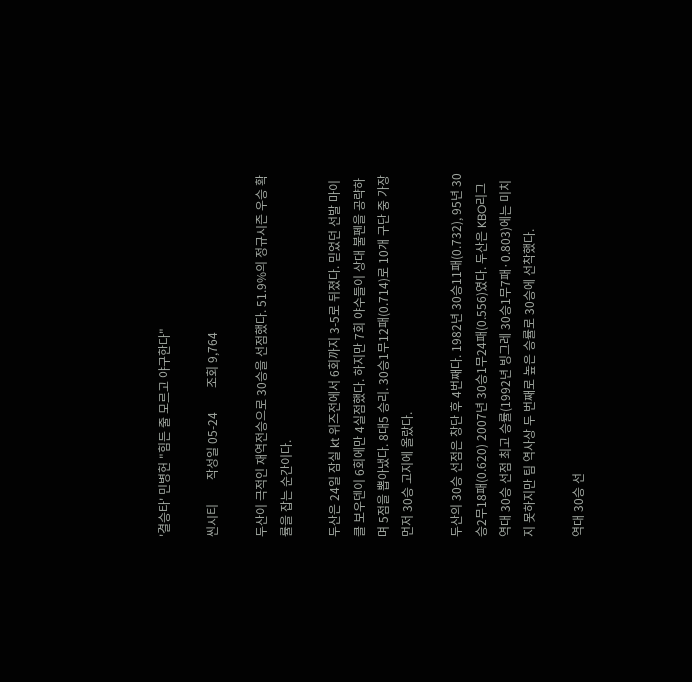'결승타' 민병헌 "힘든 줄 모르고 야구한다"

씬시티        작성일 05-24        조회 9,764

두산이 극적인 재역전승으로 30승을 선점했다. 51.9%의 정규시즌 우승 확률을 잡는 순간이다.

두산은 24일 잠실 kt 위즈전에서 6회까지 3-5로 뒤졌다. 믿었던 선발 마이클 보우덴이 6회에만 4실점했다. 하지만 7회 야수들이 상대 불펜을 공략하며 5점을 뽑아냈다. 8대5 승리. 30승1무12패(0.714)로 10개 구단 중 가장 먼저 30승 고지에 올랐다.

두산의 30승 선점은 창단 후 4번째다. 1982년 30승11패(0.732), 95년 30승2무18패(0.620) 2007년 30승1무24패(0.556)였다. 두산은 KBO리그 역대 30승 선점 최고 승률(1992년 빙그레 30승1무7패·0.803)에는 미치지 못하지만 팀 역사상 두 번째로 높은 승률로 30승에 선착했다.

역대 30승 선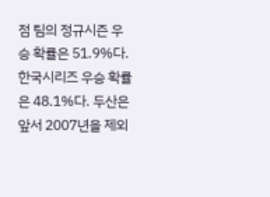점 팀의 정규시즌 우승 확률은 51.9%다. 한국시리즈 우승 확률은 48.1%다. 두산은 앞서 2007년을 제외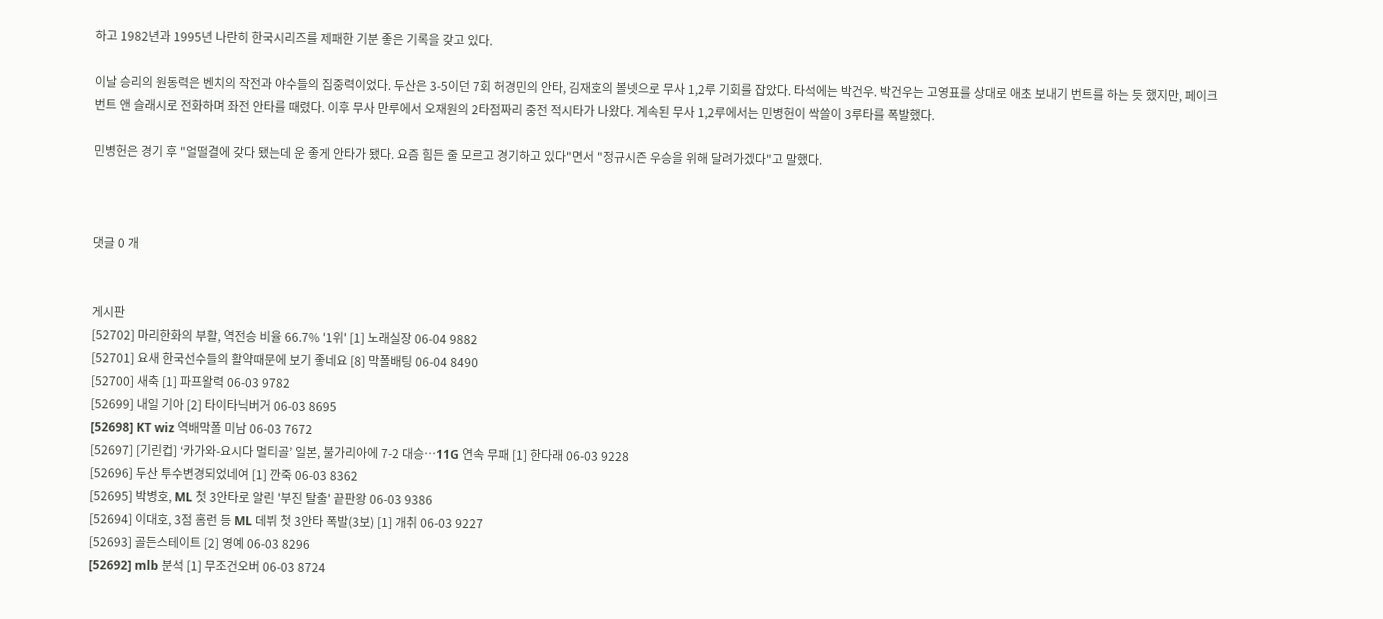하고 1982년과 1995년 나란히 한국시리즈를 제패한 기분 좋은 기록을 갖고 있다.

이날 승리의 원동력은 벤치의 작전과 야수들의 집중력이었다. 두산은 3-5이던 7회 허경민의 안타, 김재호의 볼넷으로 무사 1,2루 기회를 잡았다. 타석에는 박건우. 박건우는 고영표를 상대로 애초 보내기 번트를 하는 듯 했지만, 페이크 번트 앤 슬래시로 전화하며 좌전 안타를 때렸다. 이후 무사 만루에서 오재원의 2타점짜리 중전 적시타가 나왔다. 계속된 무사 1,2루에서는 민병헌이 싹쓸이 3루타를 폭발했다.

민병헌은 경기 후 "얼떨결에 갖다 됐는데 운 좋게 안타가 됐다. 요즘 힘든 줄 모르고 경기하고 있다"면서 "정규시즌 우승을 위해 달려가겠다"고 말했다.



댓글 0 개


게시판
[52702] 마리한화의 부활, 역전승 비율 66.7% '1위' [1] 노래실장 06-04 9882
[52701] 요새 한국선수들의 활약때문에 보기 좋네요 [8] 막폴배팅 06-04 8490
[52700] 새축 [1] 파프왈력 06-03 9782
[52699] 내일 기아 [2] 타이타닉버거 06-03 8695
[52698] KT wiz 역배막폴 미남 06-03 7672
[52697] [기린컵] ‘카가와-요시다 멀티골’ 일본, 불가리아에 7-2 대승…11G 연속 무패 [1] 한다래 06-03 9228
[52696] 두산 투수변경되었네여 [1] 깐죽 06-03 8362
[52695] 박병호, ML 첫 3안타로 알린 '부진 탈출' 끝판왕 06-03 9386
[52694] 이대호, 3점 홈런 등 ML 데뷔 첫 3안타 폭발(3보) [1] 개취 06-03 9227
[52693] 골든스테이트 [2] 영예 06-03 8296
[52692] mlb 분석 [1] 무조건오버 06-03 8724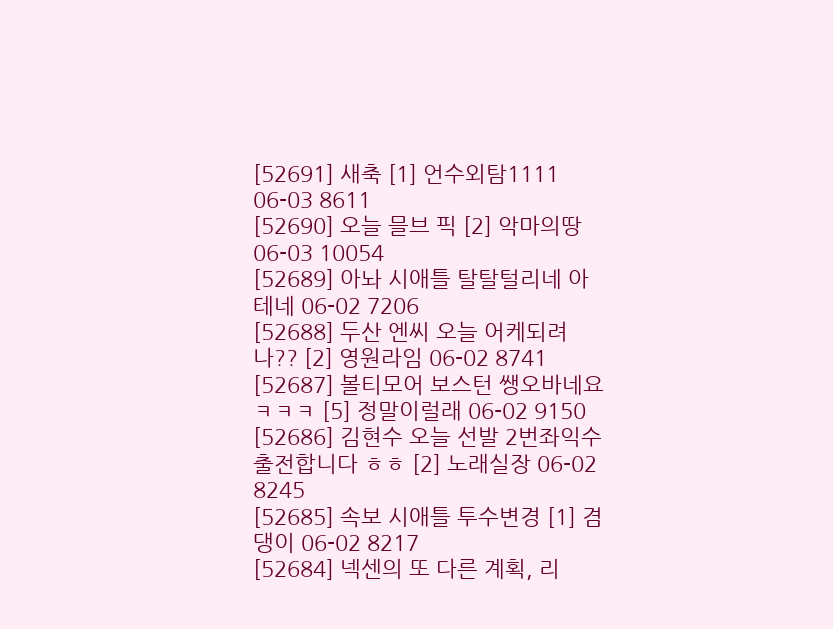[52691] 새축 [1] 언수외탐1111 06-03 8611
[52690] 오늘 믈브 픽 [2] 악마의땅 06-03 10054
[52689] 아놔 시애틀 탈탈털리네 아테네 06-02 7206
[52688] 두산 엔씨 오늘 어케되려나?? [2] 영원라임 06-02 8741
[52687] 볼티모어 보스턴 쌩오바네요 ㅋㅋㅋ [5] 정말이럴래 06-02 9150
[52686] 김현수 오늘 선발 2번좌익수 출전합니다 ㅎㅎ [2] 노래실장 06-02 8245
[52685] 속보 시애틀 투수변경 [1] 겸댕이 06-02 8217
[52684] 넥센의 또 다른 계획, 리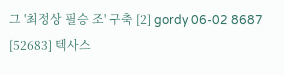그 '최정상 필승 조' 구축 [2] gordy 06-02 8687
[52683] 텍사스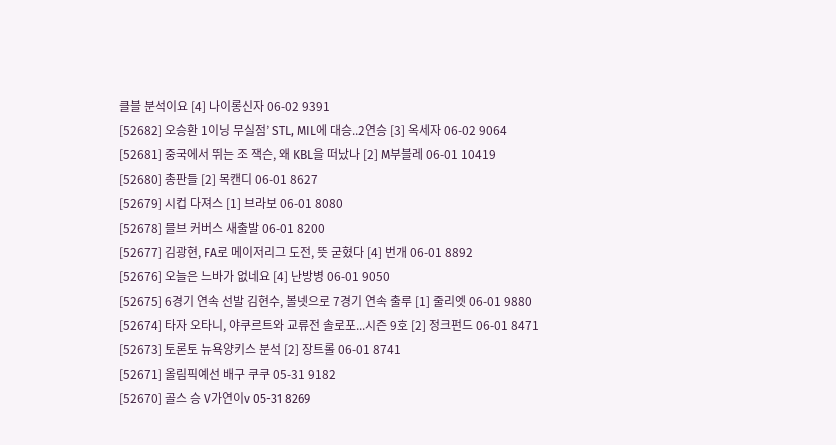클블 분석이요 [4] 나이롱신자 06-02 9391
[52682] 오승환 1이닝 무실점’ STL, MIL에 대승..2연승 [3] 옥세자 06-02 9064
[52681] 중국에서 뛰는 조 잭슨, 왜 KBL을 떠났나 [2] M부블레 06-01 10419
[52680] 총판들 [2] 목캔디 06-01 8627
[52679] 시컵 다져스 [1] 브라보 06-01 8080
[52678] 믈브 커버스 새출발 06-01 8200
[52677] 김광현, FA로 메이저리그 도전, 뜻 굳혔다 [4] 번개 06-01 8892
[52676] 오늘은 느바가 없네요 [4] 난방병 06-01 9050
[52675] 6경기 연속 선발 김현수, 볼넷으로 7경기 연속 출루 [1] 줄리엣 06-01 9880
[52674] 타자 오타니, 야쿠르트와 교류전 솔로포...시즌 9호 [2] 정크펀드 06-01 8471
[52673] 토론토 뉴욕양키스 분석 [2] 장트롤 06-01 8741
[52671] 올림픽예선 배구 쿠쿠 05-31 9182
[52670] 골스 승 V가연이v 05-31 8269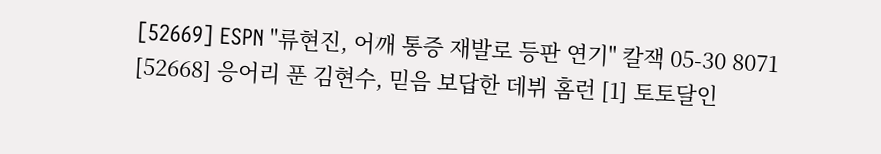[52669] ESPN "류현진, 어깨 통증 재발로 등판 연기" 칼잭 05-30 8071
[52668] 응어리 푼 김현수, 믿음 보답한 데뷔 홈런 [1] 토토달인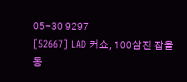05-30 9297
[52667] LAD 커쇼, 100삼진 잡을 동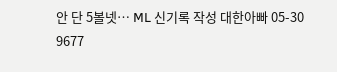안 단 5볼넷… ML 신기록 작성 대한아빠 05-30 9677